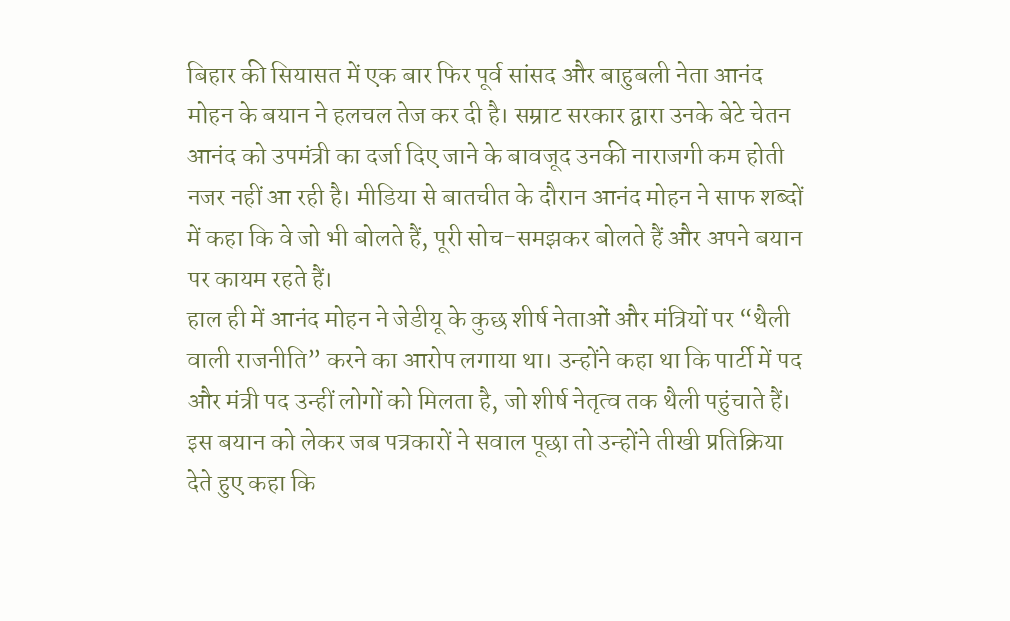बिहार की सियासत में एक बार फिर पूर्व सांसद और बाहुबली नेता आनंद मोहन के बयान ने हलचल तेज कर दी है। सम्राट सरकार द्वारा उनके बेटे चेतन आनंद को उपमंत्री का दर्जा दिए जाने के बावजूद उनकी नाराजगी कम होती नजर नहीं आ रही है। मीडिया से बातचीत के दौरान आनंद मोहन ने साफ शब्दों में कहा कि वे जो भी बोलते हैं, पूरी सोच-समझकर बोलते हैं और अपने बयान पर कायम रहते हैं।
हाल ही में आनंद मोहन ने जेडीयू के कुछ शीर्ष नेताओं और मंत्रियों पर “थैली वाली राजनीति” करने का आरोप लगाया था। उन्होंने कहा था कि पार्टी में पद और मंत्री पद उन्हीं लोगों को मिलता है, जो शीर्ष नेतृत्व तक थैली पहुंचाते हैं। इस बयान को लेकर जब पत्रकारों ने सवाल पूछा तो उन्होंने तीखी प्रतिक्रिया देते हुए कहा कि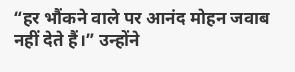“हर भौंकने वाले पर आनंद मोहन जवाब नहीं देते हैं।” उन्होंने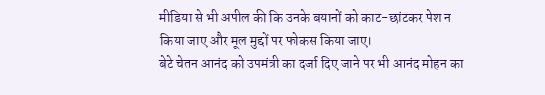मीडिया से भी अपील की कि उनके बयानों को काट-छांटकर पेश न किया जाए और मूल मुद्दों पर फोकस किया जाए।
बेटे चेतन आनंद को उपमंत्री का दर्जा दिए जाने पर भी आनंद मोहन का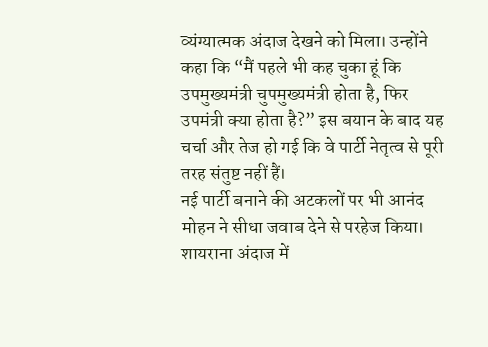व्यंग्यात्मक अंदाज देखने को मिला। उन्होंने कहा कि “मैं पहले भी कह चुका हूं कि उपमुख्यमंत्री चुपमुख्यमंत्री होता है, फिर उपमंत्री क्या होता है?” इस बयान के बाद यह चर्चा और तेज हो गई कि वे पार्टी नेतृत्व से पूरी तरह संतुष्ट नहीं हैं।
नई पार्टी बनाने की अटकलों पर भी आनंद मोहन ने सीधा जवाब देने से परहेज किया। शायराना अंदाज में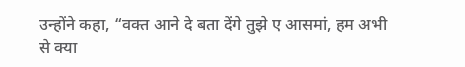उन्होंने कहा, “वक्त आने दे बता देंगे तुझे ए आसमां, हम अभी से क्या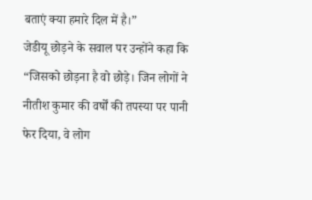बताएं क्या हमारे दिल में है।”
जेडीयू छोड़ने के सवाल पर उन्होंने कहा कि “जिसको छोड़ना है वो छोड़े। जिन लोगों ने नीतीश कुमार की वर्षों की तपस्या पर पानी फेर दिया, वे लोग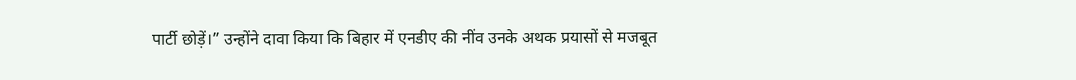पार्टी छोड़ें।” उन्होंने दावा किया कि बिहार में एनडीए की नींव उनके अथक प्रयासों से मजबूत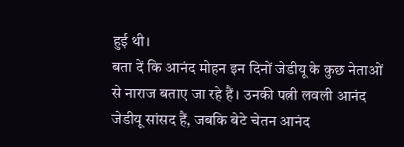हुई थी।
बता दें कि आनंद मोहन इन दिनों जेडीयू के कुछ नेताओं से नाराज बताए जा रहे हैं। उनकी पत्नी लवली आनंद जेडीयू सांसद हैं, जबकि बेटे चेतन आनंद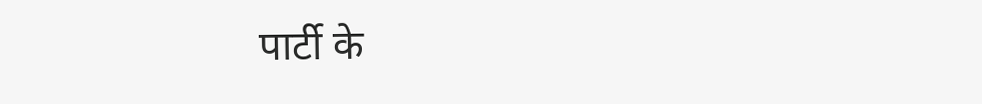पार्टी के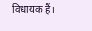विधायक हैं।